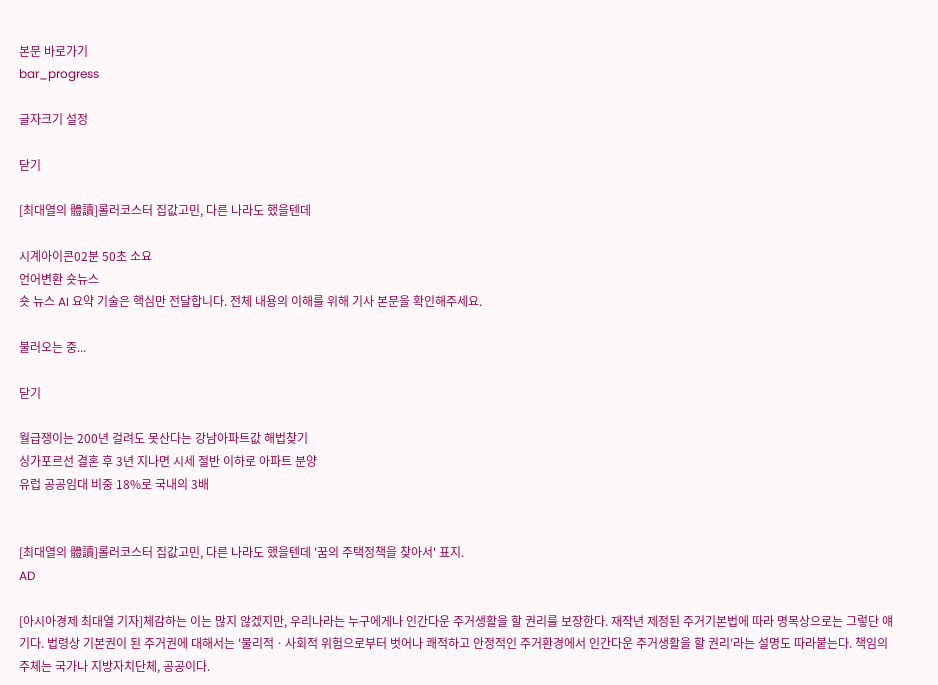본문 바로가기
bar_progress

글자크기 설정

닫기

[최대열의 體讀]롤러코스터 집값고민, 다른 나라도 했을텐데

시계아이콘02분 50초 소요
언어변환 숏뉴스
숏 뉴스 AI 요약 기술은 핵심만 전달합니다. 전체 내용의 이해를 위해 기사 본문을 확인해주세요.

불러오는 중...

닫기

월급쟁이는 200년 걸려도 못산다는 강남아파트값 해법찾기
싱가포르선 결혼 후 3년 지나면 시세 절반 이하로 아파트 분양
유럽 공공임대 비중 18%로 국내의 3배


[최대열의 體讀]롤러코스터 집값고민, 다른 나라도 했을텐데 '꿈의 주택정책을 찾아서' 표지.
AD

[아시아경제 최대열 기자]체감하는 이는 많지 않겠지만, 우리나라는 누구에게나 인간다운 주거생활을 할 권리를 보장한다. 재작년 제정된 주거기본법에 따라 명목상으로는 그렇단 얘기다. 법령상 기본권이 된 주거권에 대해서는 '물리적ㆍ사회적 위험으로부터 벗어나 쾌적하고 안정적인 주거환경에서 인간다운 주거생활을 할 권리'라는 설명도 따라붙는다. 책임의 주체는 국가나 지방자치단체, 공공이다.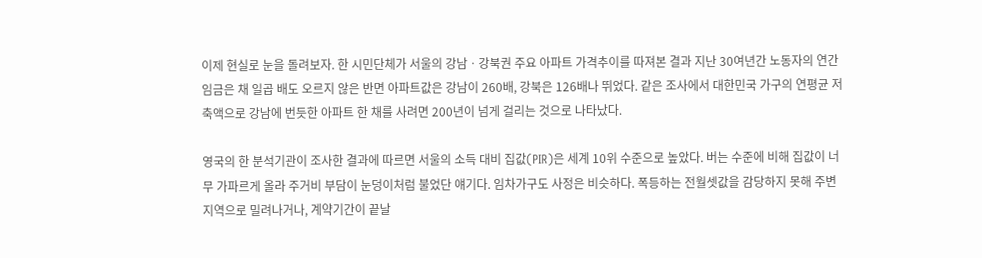이제 현실로 눈을 돌려보자. 한 시민단체가 서울의 강남ㆍ강북권 주요 아파트 가격추이를 따져본 결과 지난 30여년간 노동자의 연간 임금은 채 일곱 배도 오르지 않은 반면 아파트값은 강남이 260배, 강북은 126배나 뛰었다. 같은 조사에서 대한민국 가구의 연평균 저축액으로 강남에 번듯한 아파트 한 채를 사려면 200년이 넘게 걸리는 것으로 나타났다.

영국의 한 분석기관이 조사한 결과에 따르면 서울의 소득 대비 집값(PIR)은 세계 10위 수준으로 높았다. 버는 수준에 비해 집값이 너무 가파르게 올라 주거비 부담이 눈덩이처럼 불었단 얘기다. 임차가구도 사정은 비슷하다. 폭등하는 전월셋값을 감당하지 못해 주변 지역으로 밀려나거나, 계약기간이 끝날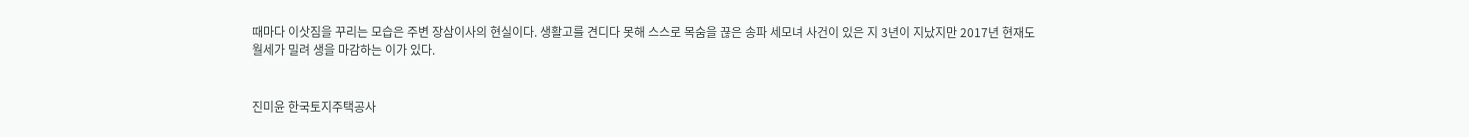때마다 이삿짐을 꾸리는 모습은 주변 장삼이사의 현실이다. 생활고를 견디다 못해 스스로 목숨을 끊은 송파 세모녀 사건이 있은 지 3년이 지났지만 2017년 현재도 월세가 밀려 생을 마감하는 이가 있다.


진미윤 한국토지주택공사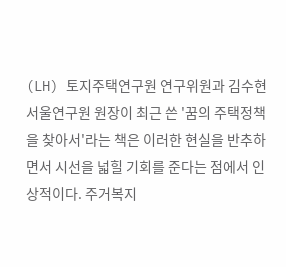(LH) 토지주택연구원 연구위원과 김수현 서울연구원 원장이 최근 쓴 '꿈의 주택정책을 찾아서'라는 책은 이러한 현실을 반추하면서 시선을 넓힐 기회를 준다는 점에서 인상적이다. 주거복지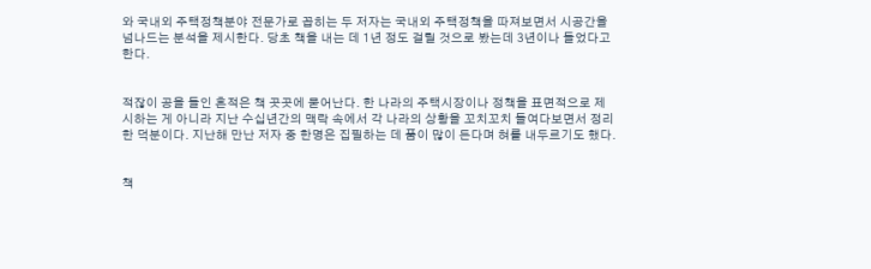와 국내외 주택정책분야 전문가로 꼽히는 두 저자는 국내외 주택정책을 따져보면서 시공간을 넘나드는 분석을 제시한다. 당초 책을 내는 데 1년 정도 걸릴 것으로 봤는데 3년이나 들었다고 한다.


적잖이 공을 들인 흔적은 책 곳곳에 묻어난다. 한 나라의 주택시장이나 정책을 표면적으로 제시하는 게 아니라 지난 수십년간의 맥락 속에서 각 나라의 상황을 꼬치꼬치 들여다보면서 정리한 덕분이다. 지난해 만난 저자 중 한명은 집필하는 데 품이 많이 든다며 혀를 내두르기도 했다.


책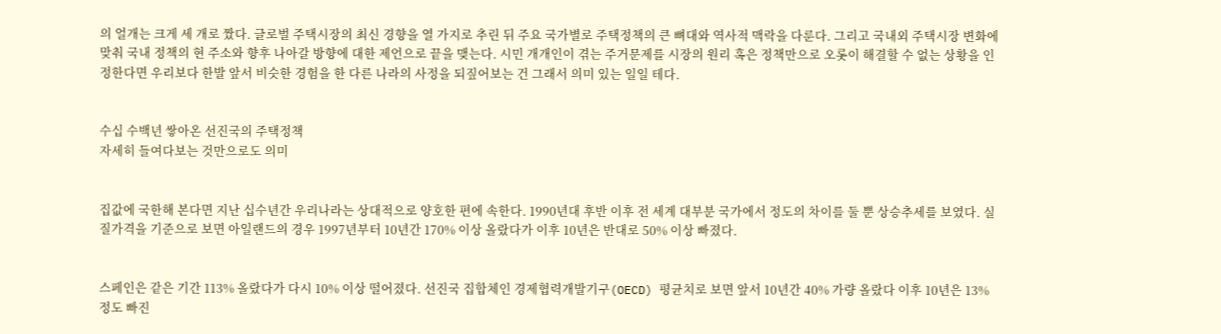의 얼개는 크게 세 개로 짰다. 글로벌 주택시장의 최신 경향을 열 가지로 추린 뒤 주요 국가별로 주택정책의 큰 뼈대와 역사적 맥락을 다룬다. 그리고 국내외 주택시장 변화에 맞춰 국내 정책의 현 주소와 향후 나아갈 방향에 대한 제언으로 끝을 맺는다. 시민 개개인이 겪는 주거문제를 시장의 원리 혹은 정책만으로 오롯이 해결할 수 없는 상황을 인정한다면 우리보다 한발 앞서 비슷한 경험을 한 다른 나라의 사정을 되짚어보는 건 그래서 의미 있는 일일 테다.


수십 수백년 쌓아온 선진국의 주택정책
자세히 들여다보는 것만으로도 의미


집값에 국한해 본다면 지난 십수년간 우리나라는 상대적으로 양호한 편에 속한다. 1990년대 후반 이후 전 세계 대부분 국가에서 정도의 차이를 둘 뿐 상승추세를 보였다. 실질가격을 기준으로 보면 아일랜드의 경우 1997년부터 10년간 170% 이상 올랐다가 이후 10년은 반대로 50% 이상 빠졌다.


스페인은 같은 기간 113% 올랐다가 다시 10% 이상 떨어졌다. 선진국 집합체인 경제협력개발기구(OECD) 평균치로 보면 앞서 10년간 40% 가량 올랐다 이후 10년은 13% 정도 빠진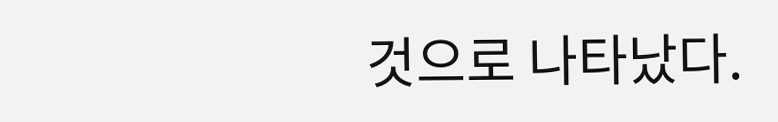것으로 나타났다.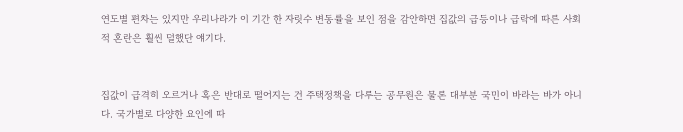연도별 편차는 있지만 우리나라가 이 기간 한 자릿수 변동률을 보인 점을 감안하면 집값의 급등이나 급락에 따른 사회적 혼란은 훨씬 덜했단 얘기다.


집값이 급격히 오르거나 혹은 반대로 떨어지는 건 주택정책을 다루는 공무원은 물론 대부분 국민이 바라는 바가 아니다. 국가별로 다양한 요인에 따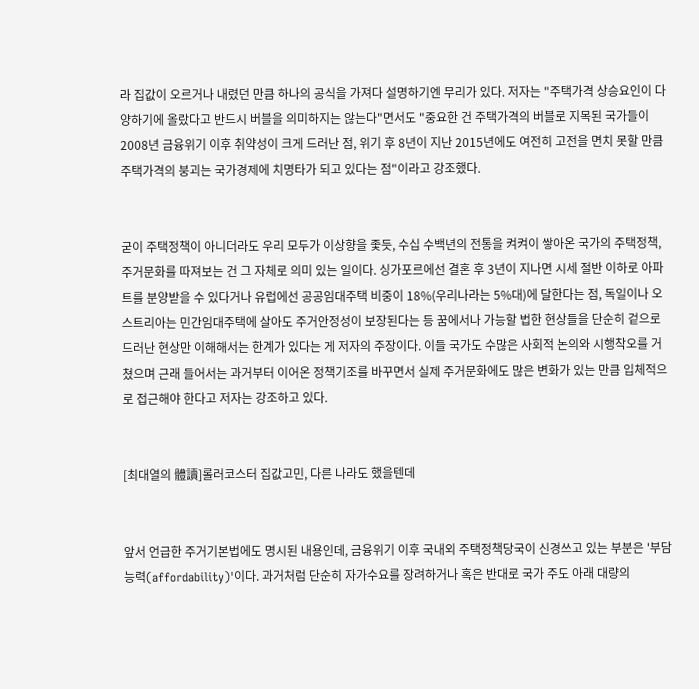라 집값이 오르거나 내렸던 만큼 하나의 공식을 가져다 설명하기엔 무리가 있다. 저자는 "주택가격 상승요인이 다양하기에 올랐다고 반드시 버블을 의미하지는 않는다"면서도 "중요한 건 주택가격의 버블로 지목된 국가들이 2008년 금융위기 이후 취약성이 크게 드러난 점, 위기 후 8년이 지난 2015년에도 여전히 고전을 면치 못할 만큼 주택가격의 붕괴는 국가경제에 치명타가 되고 있다는 점"이라고 강조했다.


굳이 주택정책이 아니더라도 우리 모두가 이상향을 좇듯, 수십 수백년의 전통을 켜켜이 쌓아온 국가의 주택정책, 주거문화를 따져보는 건 그 자체로 의미 있는 일이다. 싱가포르에선 결혼 후 3년이 지나면 시세 절반 이하로 아파트를 분양받을 수 있다거나 유럽에선 공공임대주택 비중이 18%(우리나라는 5%대)에 달한다는 점, 독일이나 오스트리아는 민간임대주택에 살아도 주거안정성이 보장된다는 등 꿈에서나 가능할 법한 현상들을 단순히 겉으로 드러난 현상만 이해해서는 한계가 있다는 게 저자의 주장이다. 이들 국가도 수많은 사회적 논의와 시행착오를 거쳤으며 근래 들어서는 과거부터 이어온 정책기조를 바꾸면서 실제 주거문화에도 많은 변화가 있는 만큼 입체적으로 접근해야 한다고 저자는 강조하고 있다.


[최대열의 體讀]롤러코스터 집값고민, 다른 나라도 했을텐데


앞서 언급한 주거기본법에도 명시된 내용인데, 금융위기 이후 국내외 주택정책당국이 신경쓰고 있는 부분은 '부담능력(affordability)'이다. 과거처럼 단순히 자가수요를 장려하거나 혹은 반대로 국가 주도 아래 대량의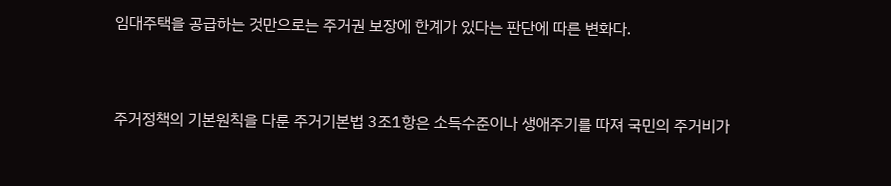임대주택을 공급하는 것만으로는 주거권 보장에 한계가 있다는 판단에 따른 변화다.


주거정책의 기본원칙을 다룬 주거기본법 3조1항은 소득수준이나 생애주기를 따져 국민의 주거비가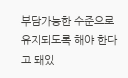부담가능한 수준으로 유지되도록 해야 한다고 돼있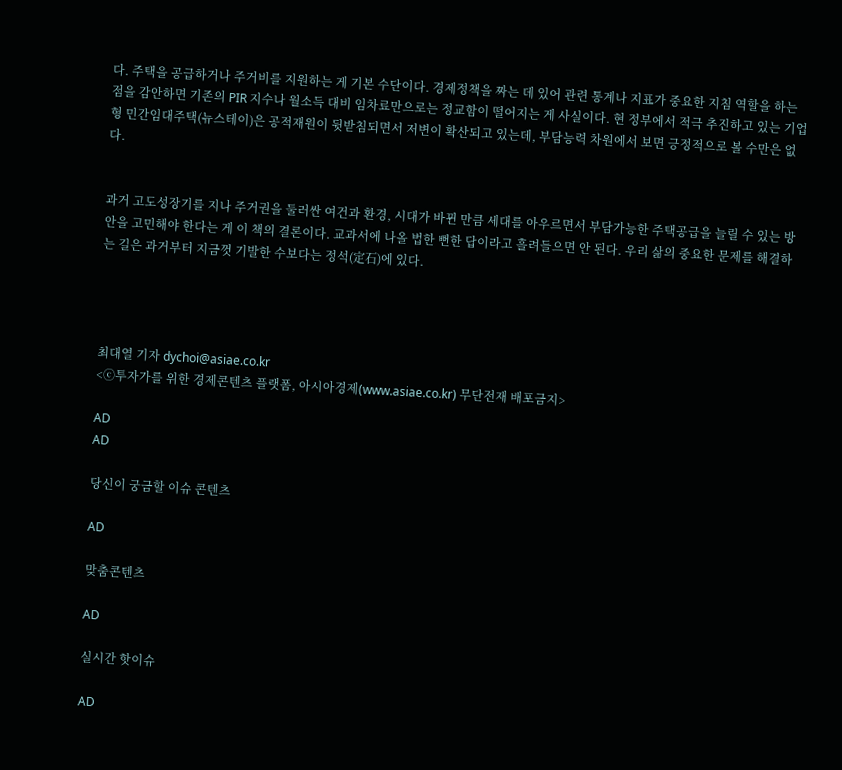다. 주택을 공급하거나 주거비를 지원하는 게 기본 수단이다. 경제정책을 짜는 데 있어 관련 통계나 지표가 중요한 지침 역할을 하는 점을 감안하면 기존의 PIR 지수나 월소득 대비 임차료만으로는 정교함이 떨어지는 게 사실이다. 현 정부에서 적극 추진하고 있는 기업형 민간임대주택(뉴스테이)은 공적재원이 뒷받침되면서 저변이 확산되고 있는데, 부담능력 차원에서 보면 긍정적으로 볼 수만은 없다.


과거 고도성장기를 지나 주거권을 둘러싼 여건과 환경, 시대가 바뀐 만큼 세대를 아우르면서 부담가능한 주택공급을 늘릴 수 있는 방안을 고민해야 한다는 게 이 책의 결론이다. 교과서에 나올 법한 뻔한 답이라고 흘려들으면 안 된다. 우리 삶의 중요한 문제를 해결하는 길은 과거부터 지금껏 기발한 수보다는 정석(定石)에 있다.




최대열 기자 dychoi@asiae.co.kr
<ⓒ투자가를 위한 경제콘텐츠 플랫폼, 아시아경제(www.asiae.co.kr) 무단전재 배포금지>

AD
AD

당신이 궁금할 이슈 콘텐츠

AD

맞춤콘텐츠

AD

실시간 핫이슈

AD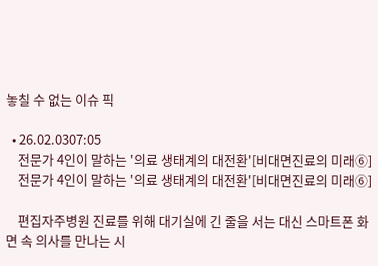놓칠 수 없는 이슈 픽

  • 26.02.0307:05
    전문가 4인이 말하는 '의료 생태계의 대전환'[비대면진료의 미래⑥]
    전문가 4인이 말하는 '의료 생태계의 대전환'[비대면진료의 미래⑥]

    편집자주병원 진료를 위해 대기실에 긴 줄을 서는 대신 스마트폰 화면 속 의사를 만나는 시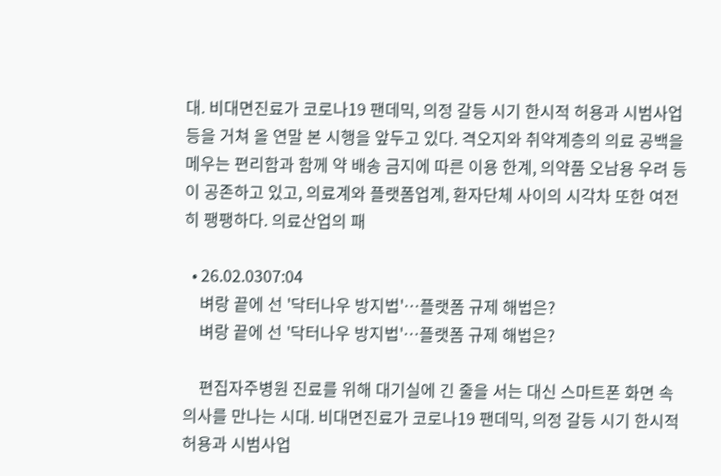대. 비대면진료가 코로나19 팬데믹, 의정 갈등 시기 한시적 허용과 시범사업 등을 거쳐 올 연말 본 시행을 앞두고 있다. 격오지와 취약계층의 의료 공백을 메우는 편리함과 함께 약 배송 금지에 따른 이용 한계, 의약품 오남용 우려 등이 공존하고 있고, 의료계와 플랫폼업계, 환자단체 사이의 시각차 또한 여전히 팽팽하다. 의료산업의 패

  • 26.02.0307:04
    벼랑 끝에 선 '닥터나우 방지법'…플랫폼 규제 해법은?
    벼랑 끝에 선 '닥터나우 방지법'…플랫폼 규제 해법은?

    편집자주병원 진료를 위해 대기실에 긴 줄을 서는 대신 스마트폰 화면 속 의사를 만나는 시대. 비대면진료가 코로나19 팬데믹, 의정 갈등 시기 한시적 허용과 시범사업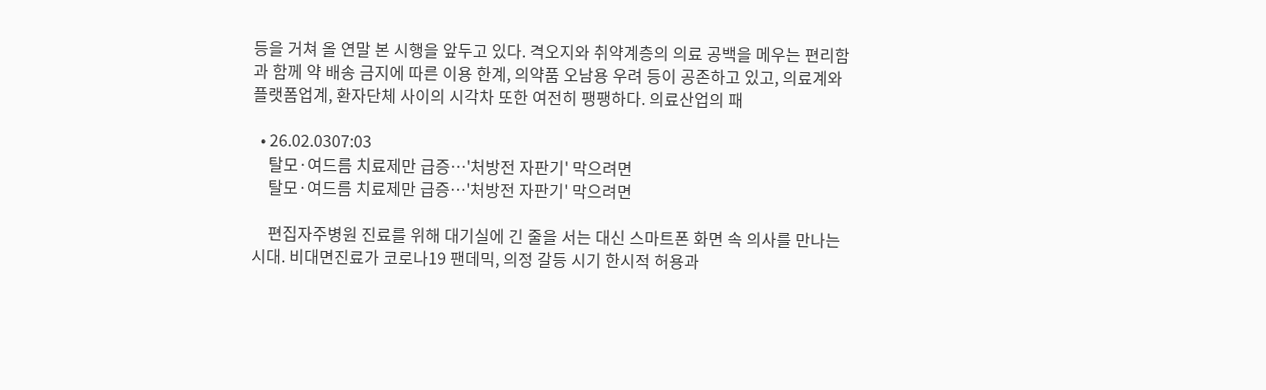등을 거쳐 올 연말 본 시행을 앞두고 있다. 격오지와 취약계층의 의료 공백을 메우는 편리함과 함께 약 배송 금지에 따른 이용 한계, 의약품 오남용 우려 등이 공존하고 있고, 의료계와 플랫폼업계, 환자단체 사이의 시각차 또한 여전히 팽팽하다. 의료산업의 패

  • 26.02.0307:03
    탈모·여드름 치료제만 급증…'처방전 자판기' 막으려면
    탈모·여드름 치료제만 급증…'처방전 자판기' 막으려면

    편집자주병원 진료를 위해 대기실에 긴 줄을 서는 대신 스마트폰 화면 속 의사를 만나는 시대. 비대면진료가 코로나19 팬데믹, 의정 갈등 시기 한시적 허용과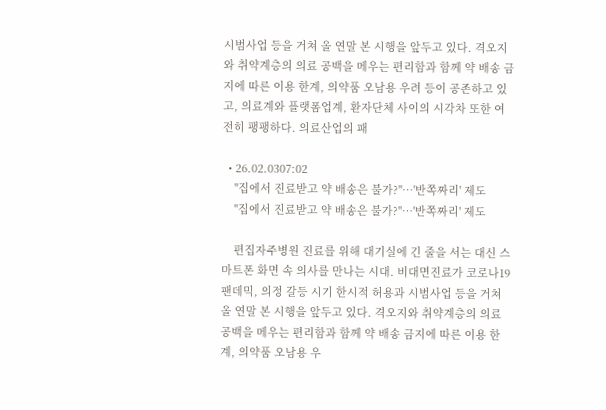시범사업 등을 거쳐 올 연말 본 시행을 앞두고 있다. 격오지와 취약계층의 의료 공백을 메우는 편리함과 함께 약 배송 금지에 따른 이용 한계, 의약품 오남용 우려 등이 공존하고 있고, 의료계와 플랫폼업계, 환자단체 사이의 시각차 또한 여전히 팽팽하다. 의료산업의 패

  • 26.02.0307:02
    "집에서 진료받고 약 배송은 불가?"…'반쪽짜리' 제도
    "집에서 진료받고 약 배송은 불가?"…'반쪽짜리' 제도

    편집자주병원 진료를 위해 대기실에 긴 줄을 서는 대신 스마트폰 화면 속 의사를 만나는 시대. 비대면진료가 코로나19 팬데믹, 의정 갈등 시기 한시적 허용과 시범사업 등을 거쳐 올 연말 본 시행을 앞두고 있다. 격오지와 취약계층의 의료 공백을 메우는 편리함과 함께 약 배송 금지에 따른 이용 한계, 의약품 오남용 우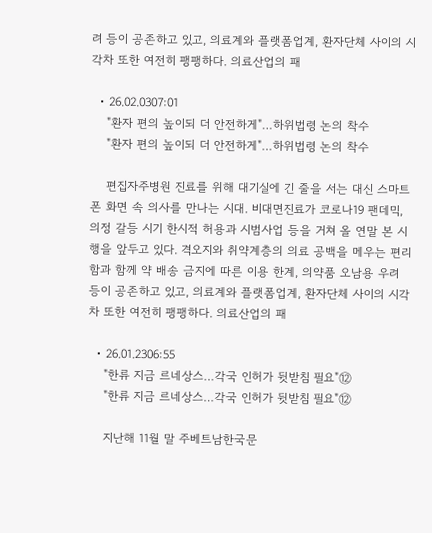려 등이 공존하고 있고, 의료계와 플랫폼업계, 환자단체 사이의 시각차 또한 여전히 팽팽하다. 의료산업의 패

  • 26.02.0307:01
    "환자 편의 높이되 더 안전하게"…하위법령 논의 착수
    "환자 편의 높이되 더 안전하게"…하위법령 논의 착수

    편집자주병원 진료를 위해 대기실에 긴 줄을 서는 대신 스마트폰 화면 속 의사를 만나는 시대. 비대면진료가 코로나19 팬데믹, 의정 갈등 시기 한시적 허용과 시범사업 등을 거쳐 올 연말 본 시행을 앞두고 있다. 격오지와 취약계층의 의료 공백을 메우는 편리함과 함께 약 배송 금지에 따른 이용 한계, 의약품 오남용 우려 등이 공존하고 있고, 의료계와 플랫폼업계, 환자단체 사이의 시각차 또한 여전히 팽팽하다. 의료산업의 패

  • 26.01.2306:55
    "한류 지금 르네상스…각국 인허가 뒷받침 필요"⑫
    "한류 지금 르네상스…각국 인허가 뒷받침 필요"⑫

    지난해 11월 말 주베트남한국문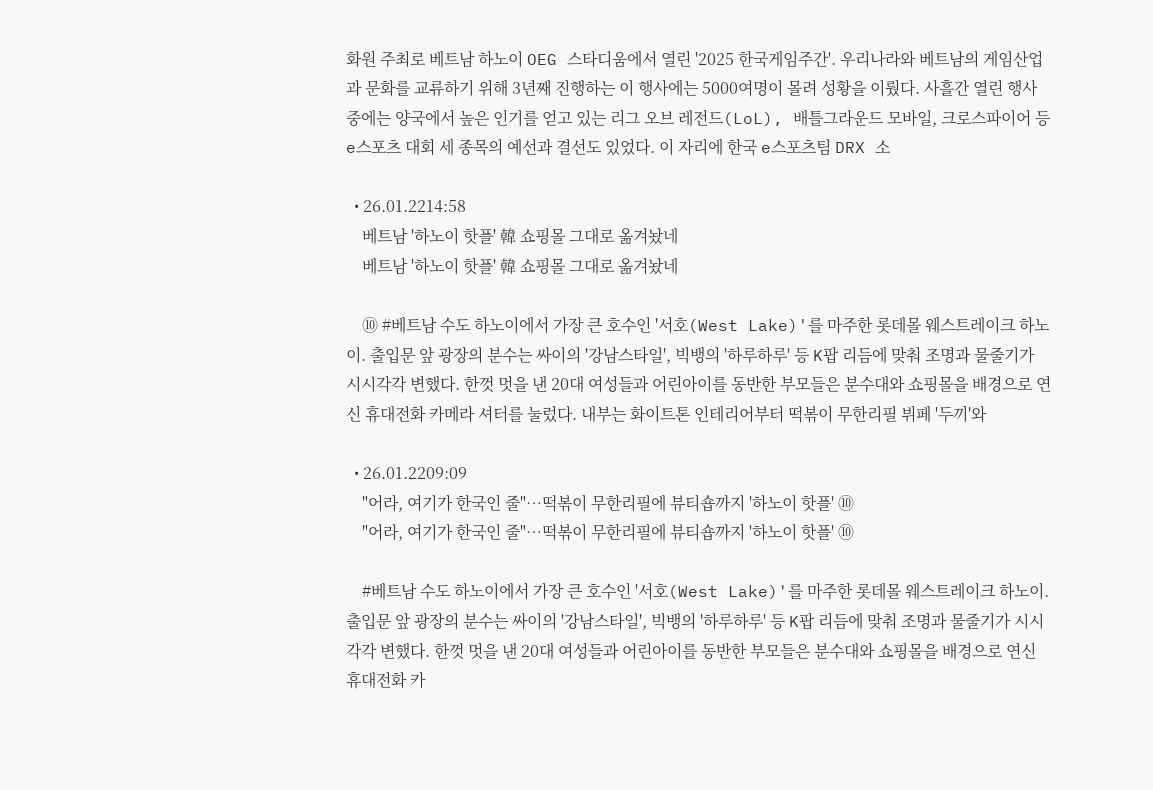화원 주최로 베트남 하노이 OEG 스타디움에서 열린 '2025 한국게임주간'. 우리나라와 베트남의 게임산업과 문화를 교류하기 위해 3년째 진행하는 이 행사에는 5000여명이 몰려 성황을 이뤘다. 사흘간 열린 행사 중에는 양국에서 높은 인기를 얻고 있는 리그 오브 레전드(LoL), 배틀그라운드 모바일, 크로스파이어 등 e스포츠 대회 세 종목의 예선과 결선도 있었다. 이 자리에 한국 e스포츠팀 DRX 소

  • 26.01.2214:58
    베트남 '하노이 핫플' 韓 쇼핑몰 그대로 옮겨놨네
    베트남 '하노이 핫플' 韓 쇼핑몰 그대로 옮겨놨네

    ⑩ #베트남 수도 하노이에서 가장 큰 호수인 '서호(West Lake)'를 마주한 롯데몰 웨스트레이크 하노이. 출입문 앞 광장의 분수는 싸이의 '강남스타일', 빅뱅의 '하루하루' 등 K팝 리듬에 맞춰 조명과 물줄기가 시시각각 변했다. 한껏 멋을 낸 20대 여성들과 어린아이를 동반한 부모들은 분수대와 쇼핑몰을 배경으로 연신 휴대전화 카메라 셔터를 눌렀다. 내부는 화이트톤 인테리어부터 떡볶이 무한리필 뷔페 '두끼'와

  • 26.01.2209:09
    "어라, 여기가 한국인 줄"…떡볶이 무한리필에 뷰티숍까지 '하노이 핫플' ⑩
    "어라, 여기가 한국인 줄"…떡볶이 무한리필에 뷰티숍까지 '하노이 핫플' ⑩

    #베트남 수도 하노이에서 가장 큰 호수인 '서호(West Lake)'를 마주한 롯데몰 웨스트레이크 하노이. 출입문 앞 광장의 분수는 싸이의 '강남스타일', 빅뱅의 '하루하루' 등 K팝 리듬에 맞춰 조명과 물줄기가 시시각각 변했다. 한껏 멋을 낸 20대 여성들과 어린아이를 동반한 부모들은 분수대와 쇼핑몰을 배경으로 연신 휴대전화 카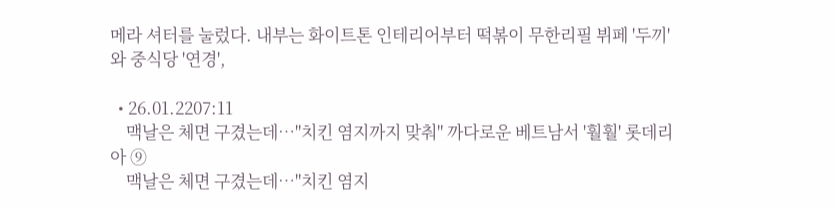메라 셔터를 눌렀다. 내부는 화이트톤 인테리어부터 떡볶이 무한리필 뷔페 '두끼'와 중식당 '연경',

  • 26.01.2207:11
    맥날은 체면 구겼는데…"치킨 염지까지 맞춰" 까다로운 베트남서 '훨훨' 롯데리아 ⑨
    맥날은 체면 구겼는데…"치킨 염지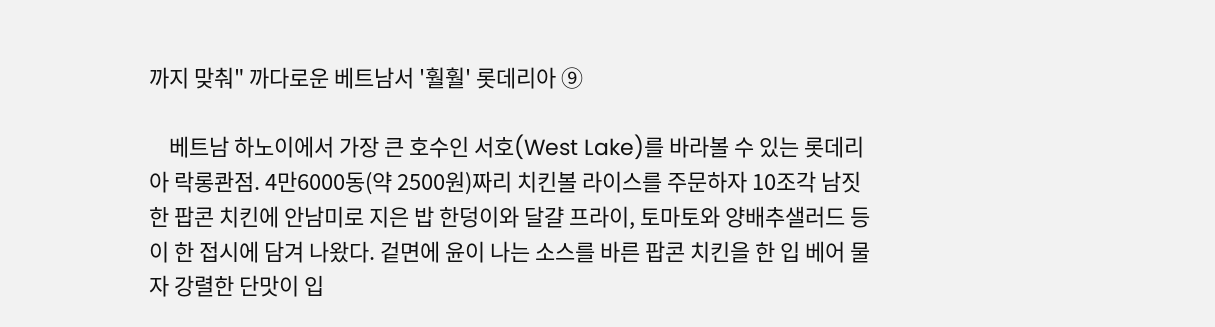까지 맞춰" 까다로운 베트남서 '훨훨' 롯데리아 ⑨

    베트남 하노이에서 가장 큰 호수인 서호(West Lake)를 바라볼 수 있는 롯데리아 락롱콴점. 4만6000동(약 2500원)짜리 치킨볼 라이스를 주문하자 10조각 남짓한 팝콘 치킨에 안남미로 지은 밥 한덩이와 달걀 프라이, 토마토와 양배추샐러드 등이 한 접시에 담겨 나왔다. 겉면에 윤이 나는 소스를 바른 팝콘 치킨을 한 입 베어 물자 강렬한 단맛이 입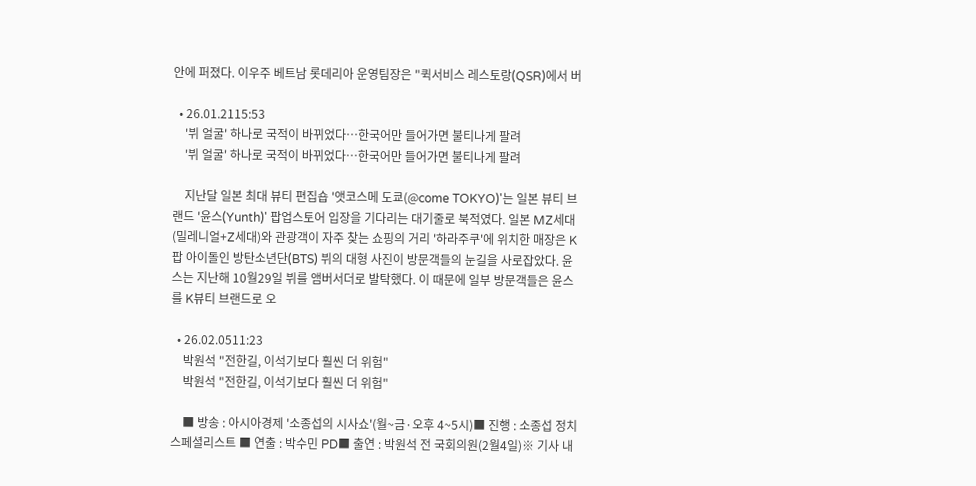안에 퍼졌다. 이우주 베트남 롯데리아 운영팀장은 "퀵서비스 레스토랑(QSR)에서 버

  • 26.01.2115:53
    '뷔 얼굴' 하나로 국적이 바뀌었다…한국어만 들어가면 불티나게 팔려
    '뷔 얼굴' 하나로 국적이 바뀌었다…한국어만 들어가면 불티나게 팔려

    지난달 일본 최대 뷰티 편집숍 '앳코스메 도쿄(@come TOKYO)'는 일본 뷰티 브랜드 '윤스(Yunth)' 팝업스토어 입장을 기다리는 대기줄로 북적였다. 일본 MZ세대(밀레니얼+Z세대)와 관광객이 자주 찾는 쇼핑의 거리 '하라주쿠'에 위치한 매장은 K팝 아이돌인 방탄소년단(BTS) 뷔의 대형 사진이 방문객들의 눈길을 사로잡았다. 윤스는 지난해 10월29일 뷔를 앰버서더로 발탁했다. 이 때문에 일부 방문객들은 윤스를 K뷰티 브랜드로 오

  • 26.02.0511:23
    박원석 "전한길, 이석기보다 훨씬 더 위험"
    박원석 "전한길, 이석기보다 훨씬 더 위험"

    ■ 방송 : 아시아경제 '소종섭의 시사쇼'(월~금·오후 4~5시)■ 진행 : 소종섭 정치스페셜리스트 ■ 연출 : 박수민 PD■ 출연 : 박원석 전 국회의원(2월4일)※ 기사 내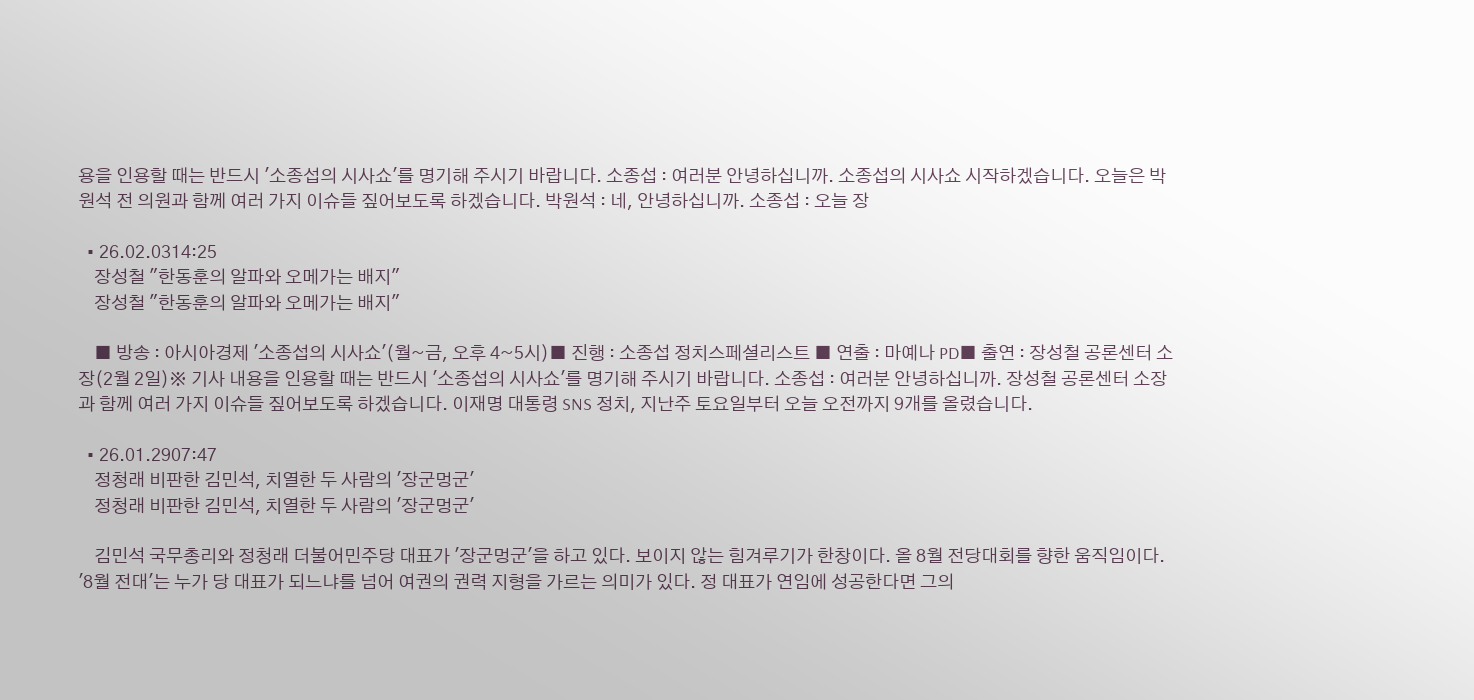용을 인용할 때는 반드시 '소종섭의 시사쇼'를 명기해 주시기 바랍니다. 소종섭 : 여러분 안녕하십니까. 소종섭의 시사쇼 시작하겠습니다. 오늘은 박원석 전 의원과 함께 여러 가지 이슈들 짚어보도록 하겠습니다. 박원석 : 네, 안녕하십니까. 소종섭 : 오늘 장

  • 26.02.0314:25
    장성철 "한동훈의 알파와 오메가는 배지"
    장성철 "한동훈의 알파와 오메가는 배지"

    ■ 방송 : 아시아경제 '소종섭의 시사쇼'(월~금, 오후 4~5시)■ 진행 : 소종섭 정치스페셜리스트 ■ 연출 : 마예나 PD■ 출연 : 장성철 공론센터 소장(2월 2일)※ 기사 내용을 인용할 때는 반드시 '소종섭의 시사쇼'를 명기해 주시기 바랍니다. 소종섭 : 여러분 안녕하십니까. 장성철 공론센터 소장과 함께 여러 가지 이슈들 짚어보도록 하겠습니다. 이재명 대통령 SNS 정치, 지난주 토요일부터 오늘 오전까지 9개를 올렸습니다.

  • 26.01.2907:47
    정청래 비판한 김민석, 치열한 두 사람의 '장군멍군'
    정청래 비판한 김민석, 치열한 두 사람의 '장군멍군'

    김민석 국무총리와 정청래 더불어민주당 대표가 '장군멍군'을 하고 있다. 보이지 않는 힘겨루기가 한창이다. 올 8월 전당대회를 향한 움직임이다. '8월 전대'는 누가 당 대표가 되느냐를 넘어 여권의 권력 지형을 가르는 의미가 있다. 정 대표가 연임에 성공한다면 그의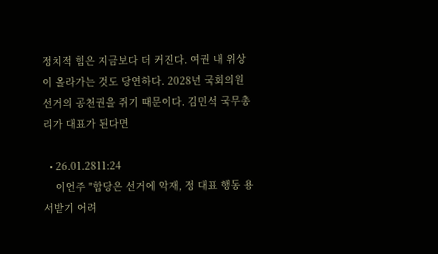정치적 힘은 지금보다 더 커진다. 여권 내 위상이 올라가는 것도 당연하다. 2028년 국회의원 선거의 공천권을 쥐기 때문이다. 김민석 국무총리가 대표가 된다면

  • 26.01.2811:24
    이언주 "합당은 선거에 악재, 정 대표 행동 용서받기 어려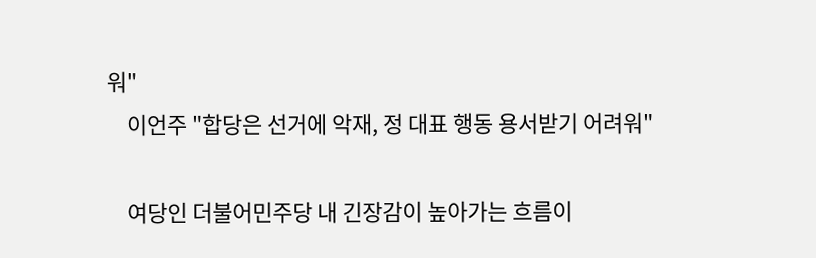워"
    이언주 "합당은 선거에 악재, 정 대표 행동 용서받기 어려워"

    여당인 더불어민주당 내 긴장감이 높아가는 흐름이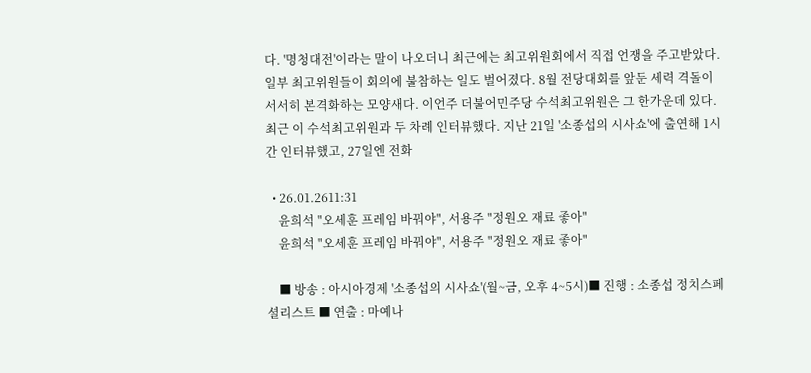다. '명청대전'이라는 말이 나오더니 최근에는 최고위원회에서 직접 언쟁을 주고받았다. 일부 최고위원들이 회의에 불참하는 일도 벌어졌다. 8월 전당대회를 앞둔 세력 격돌이 서서히 본격화하는 모양새다. 이언주 더불어민주당 수석최고위원은 그 한가운데 있다. 최근 이 수석최고위원과 두 차례 인터뷰했다. 지난 21일 '소종섭의 시사쇼'에 출연해 1시간 인터뷰했고, 27일엔 전화

  • 26.01.2611:31
    윤희석 "오세훈 프레임 바꿔야", 서용주 "정원오 재료 좋아"
    윤희석 "오세훈 프레임 바꿔야", 서용주 "정원오 재료 좋아"

    ■ 방송 : 아시아경제 '소종섭의 시사쇼'(월~금, 오후 4~5시)■ 진행 : 소종섭 정치스페셜리스트 ■ 연출 : 마예나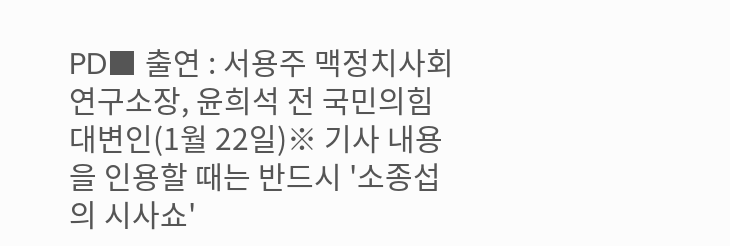PD■ 출연 : 서용주 맥정치사회연구소장, 윤희석 전 국민의힘 대변인(1월 22일)※ 기사 내용을 인용할 때는 반드시 '소종섭의 시사쇼'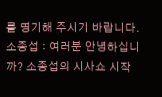를 명기해 주시기 바랍니다. 소종섭 : 여러분 안녕하십니까? 소종섭의 시사쇼 시작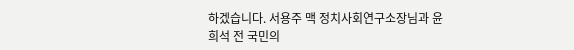하겠습니다. 서용주 맥 정치사회연구소장님과 윤희석 전 국민의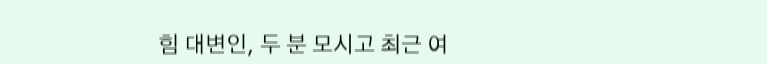힘 대변인, 두 분 모시고 최근 여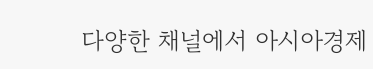다양한 채널에서 아시아경제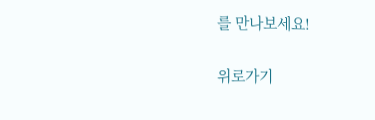를 만나보세요!

위로가기